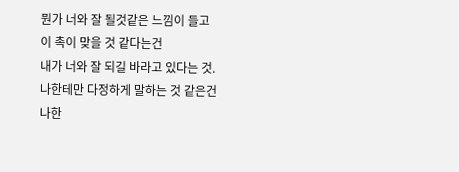뭔가 너와 잘 될것같은 느낌이 들고
이 촉이 맞을 것 같다는건
내가 너와 잘 되길 바라고 있다는 것.
나한테만 다정하게 말하는 것 같은건
나한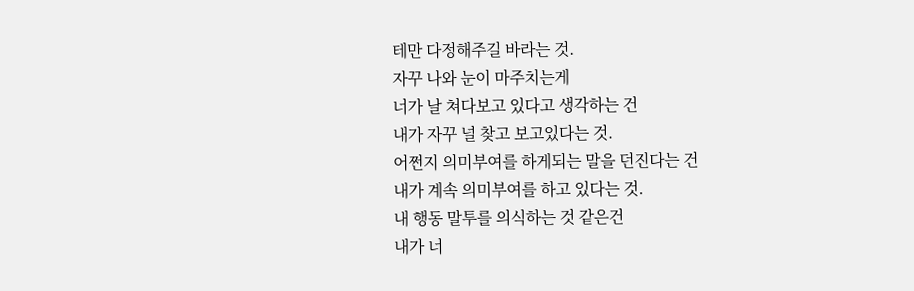테만 다정해주길 바라는 것.
자꾸 나와 눈이 마주치는게
너가 날 쳐다보고 있다고 생각하는 건
내가 자꾸 널 찾고 보고있다는 것.
어쩐지 의미부여를 하게되는 말을 던진다는 건
내가 계속 의미부여를 하고 있다는 것.
내 행동 말투를 의식하는 것 같은건
내가 너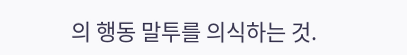의 행동 말투를 의식하는 것.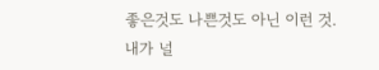좋은것도 나쁜것도 아닌 이런 것.
내가 널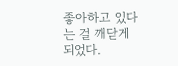좋아하고 있다는 걸 깨닫게 되었다.